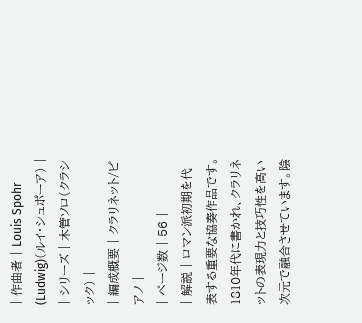| 作曲者 | Louis Spohr (Ludwig)(ルイ・シュポーア) |
| シリーズ | 木管ソロ(クラシック) |
| 編成概要 | クラリネット/ピアノ |
| ページ数 | 56 |
| 解説 | ロマン派初期を代表する重要な協奏作品です。1810年代に書かれ、クラリネットの表現力と技巧性を高い次元で融合させています。陰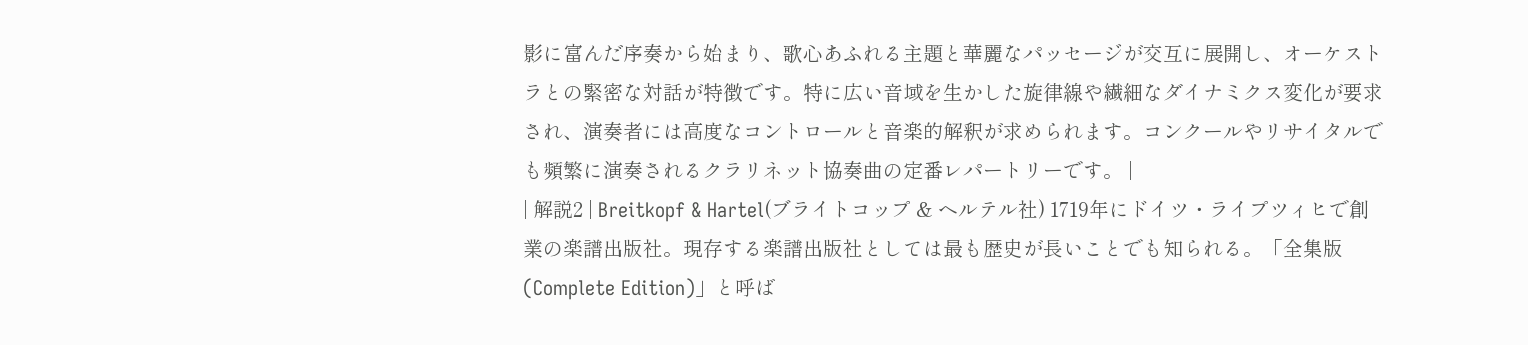影に富んだ序奏から始まり、歌心あふれる主題と華麗なパッセージが交互に展開し、オーケストラとの緊密な対話が特徴です。特に広い音域を生かした旋律線や繊細なダイナミクス変化が要求され、演奏者には高度なコントロールと音楽的解釈が求められます。コンクールやリサイタルでも頻繁に演奏されるクラリネット協奏曲の定番レパートリーです。 |
| 解説2 | Breitkopf & Hartel(ブライトコップ & ヘルテル社) 1719年にドイツ・ライプツィヒで創業の楽譜出版社。現存する楽譜出版社としては最も歴史が長いことでも知られる。「全集版(Complete Edition)」と呼ば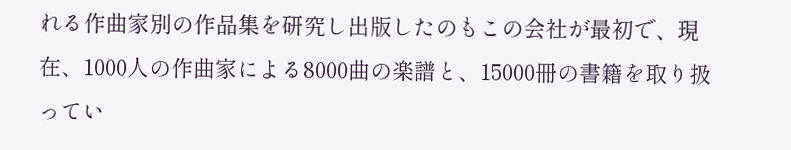れる作曲家別の作品集を研究し出版したのもこの会社が最初で、現在、1000人の作曲家による8000曲の楽譜と、15000冊の書籍を取り扱ってい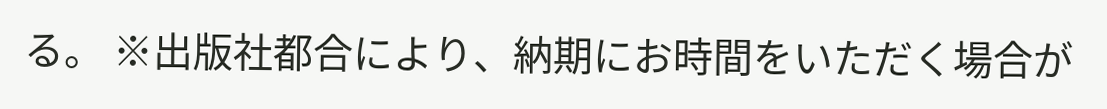る。 ※出版社都合により、納期にお時間をいただく場合が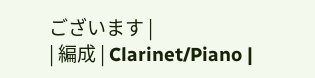ございます |
| 編成 | Clarinet/Piano |